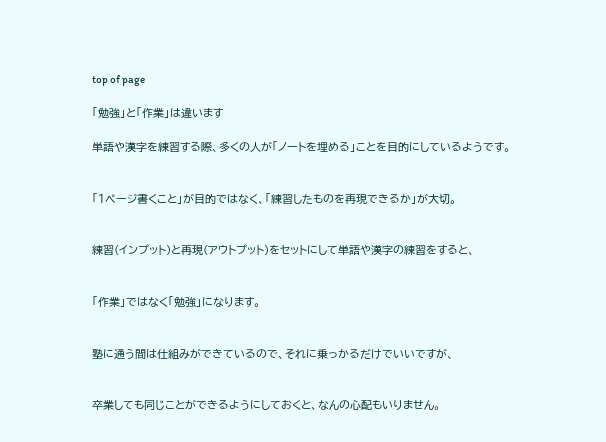top of page

「勉強」と「作業」は違います

単語や漢字を練習する際、多くの人が「ノートを埋める」ことを目的にしているようです。


「1ページ書くこと」が目的ではなく、「練習したものを再現できるか」が大切。


練習(インプット)と再現(アウトプット)をセットにして単語や漢字の練習をすると、


「作業」ではなく「勉強」になります。


塾に通う間は仕組みができているので、それに乗っかるだけでいいですが、


卒業しても同じことができるようにしておくと、なんの心配もいりません。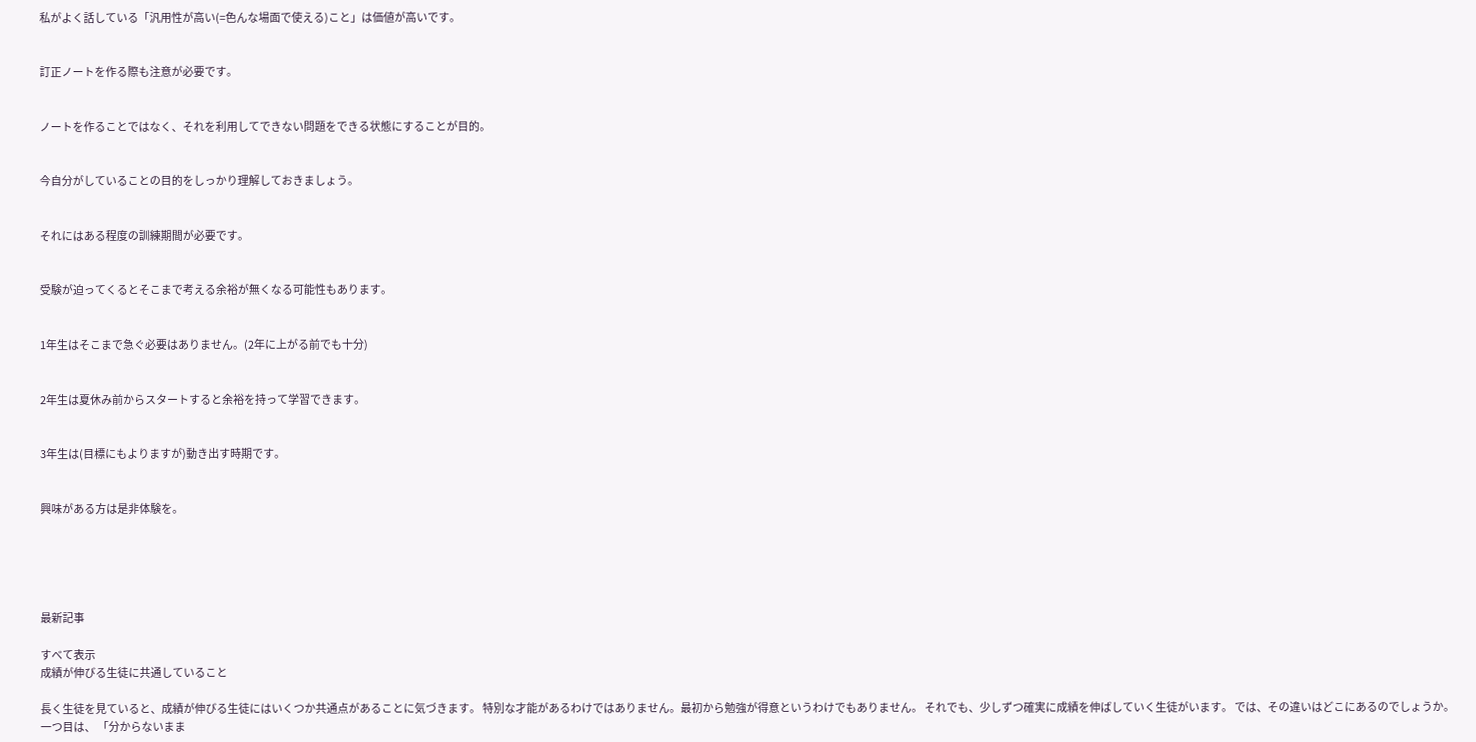私がよく話している「汎用性が高い(=色んな場面で使える)こと」は価値が高いです。


訂正ノートを作る際も注意が必要です。


ノートを作ることではなく、それを利用してできない問題をできる状態にすることが目的。


今自分がしていることの目的をしっかり理解しておきましょう。


それにはある程度の訓練期間が必要です。


受験が迫ってくるとそこまで考える余裕が無くなる可能性もあります。


1年生はそこまで急ぐ必要はありません。(2年に上がる前でも十分)


2年生は夏休み前からスタートすると余裕を持って学習できます。


3年生は(目標にもよりますが)動き出す時期です。


興味がある方は是非体験を。





最新記事

すべて表示
成績が伸びる生徒に共通していること

長く生徒を見ていると、成績が伸びる生徒にはいくつか共通点があることに気づきます。 特別な才能があるわけではありません。最初から勉強が得意というわけでもありません。 それでも、少しずつ確実に成績を伸ばしていく生徒がいます。 では、その違いはどこにあるのでしょうか。 一つ目は、 「分からないまま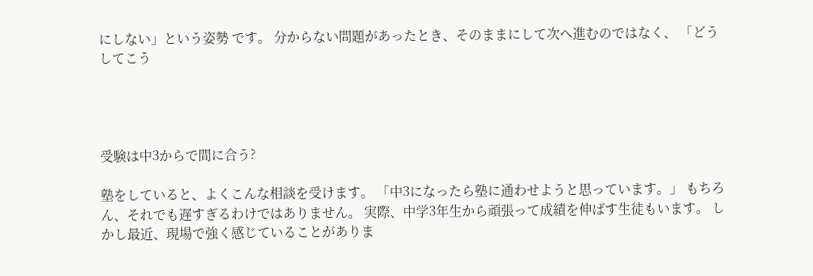にしない」という姿勢 です。 分からない問題があったとき、そのままにして次へ進むのではなく、 「どうしてこう




受験は中3からで間に合う?

塾をしていると、よくこんな相談を受けます。 「中3になったら塾に通わせようと思っています。」 もちろん、それでも遅すぎるわけではありません。 実際、中学3年生から頑張って成績を伸ばす生徒もいます。 しかし最近、現場で強く感じていることがありま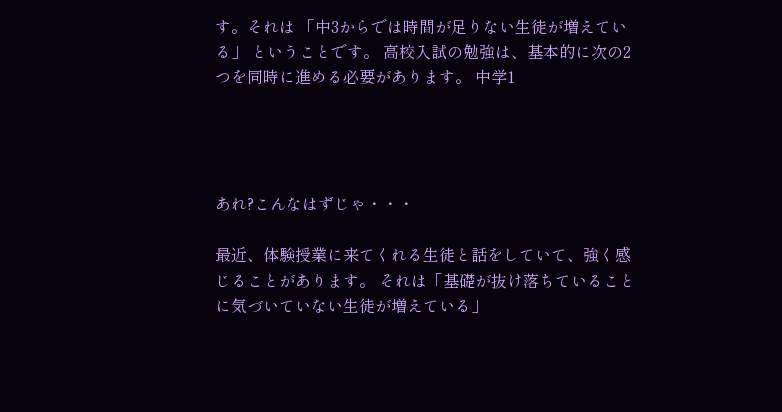す。それは 「中3からでは時間が足りない生徒が増えている」 ということです。 高校入試の勉強は、基本的に次の2つを同時に進める必要があります。 中学1




あれ?こんなはずじゃ・・・

最近、体験授業に来てくれる生徒と話をしていて、強く感じることがあります。 それは「基礎が抜け落ちていることに気づいていない生徒が増えている」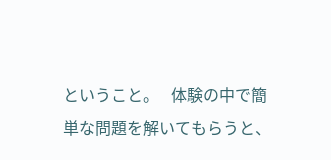ということ。   体験の中で簡単な問題を解いてもらうと、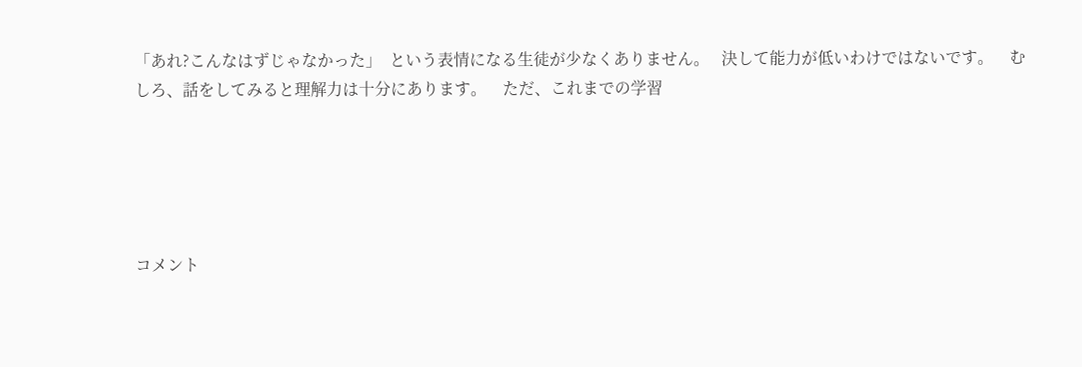「あれ?こんなはずじゃなかった」  という表情になる生徒が少なくありません。   決して能力が低いわけではないです。    むしろ、話をしてみると理解力は十分にあります。    ただ、これまでの学習





コメント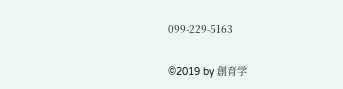099-229-5163

©2019 by 創育学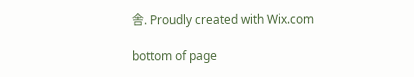舎. Proudly created with Wix.com

bottom of page